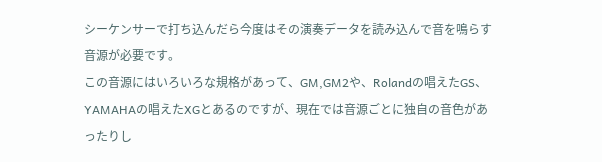シーケンサーで打ち込んだら今度はその演奏データを読み込んで音を鳴らす音源が必要です。
この音源にはいろいろな規格があって、GM,GM2や、Rolandの唱えたGS、YAMAHAの唱えたXGとあるのですが、現在では音源ごとに独自の音色があったりし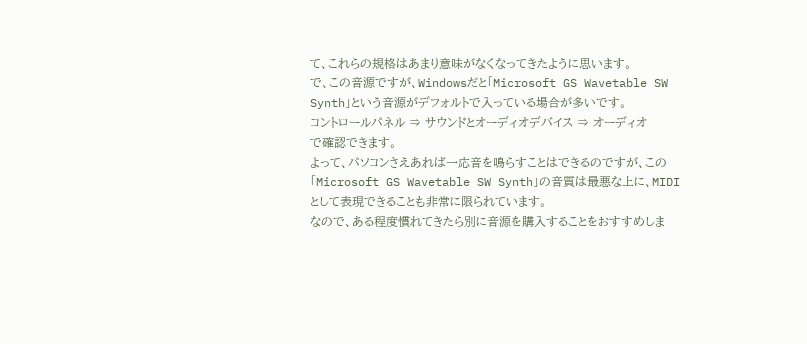て、これらの規格はあまり意味がなくなってきたように思います。
で、この音源ですが、Windowsだと「Microsoft GS Wavetable SW Synth」という音源がデフォルトで入っている場合が多いです。
コントロールパネル ⇒ サウンドとオーディオデバイス ⇒ オーディオ
で確認できます。
よって、パソコンさえあれば一応音を鳴らすことはできるのですが、この「Microsoft GS Wavetable SW Synth」の音質は最悪な上に、MIDIとして表現できることも非常に限られています。
なので、ある程度慣れてきたら別に音源を購入することをおすすめしま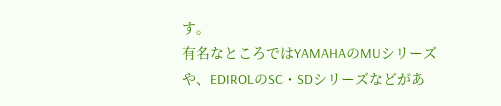す。
有名なところではYAMAHAのMUシリーズや、EDIROLのSC・SDシリーズなどがあ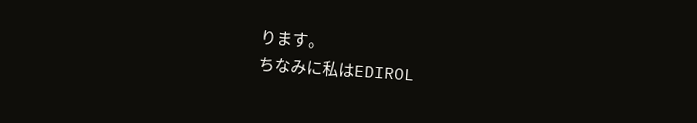ります。
ちなみに私はEDIROL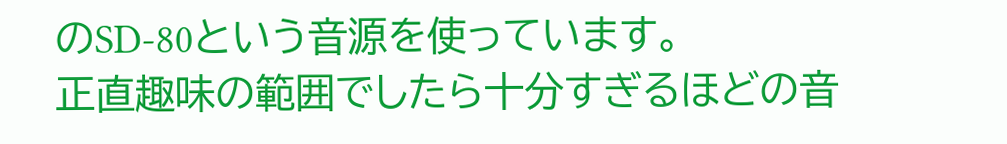のSD-80という音源を使っています。
正直趣味の範囲でしたら十分すぎるほどの音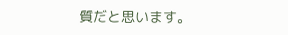質だと思います。